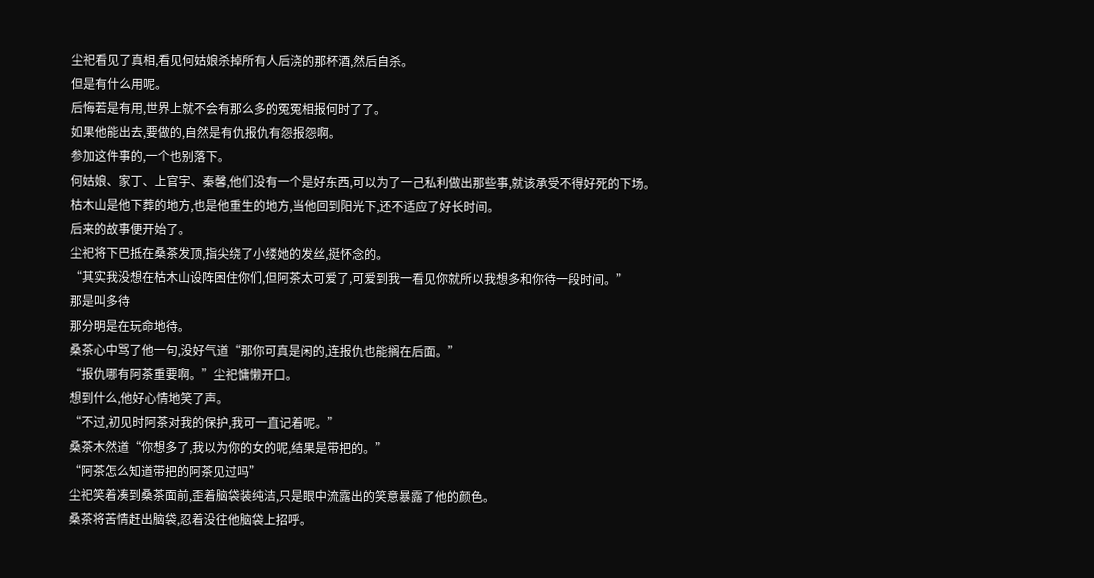尘祀看见了真相,看见何姑娘杀掉所有人后浇的那杯酒,然后自杀。
但是有什么用呢。
后悔若是有用,世界上就不会有那么多的冤冤相报何时了了。
如果他能出去,要做的,自然是有仇报仇有怨报怨啊。
参加这件事的,一个也别落下。
何姑娘、家丁、上官宇、秦馨,他们没有一个是好东西,可以为了一己私利做出那些事,就该承受不得好死的下场。
枯木山是他下葬的地方,也是他重生的地方,当他回到阳光下,还不适应了好长时间。
后来的故事便开始了。
尘祀将下巴抵在桑茶发顶,指尖绕了小缕她的发丝,挺怀念的。
“其实我没想在枯木山设阵困住你们,但阿茶太可爱了,可爱到我一看见你就所以我想多和你待一段时间。”
那是叫多待
那分明是在玩命地待。
桑茶心中骂了他一句,没好气道“那你可真是闲的,连报仇也能搁在后面。”
“报仇哪有阿茶重要啊。”尘祀慵懒开口。
想到什么,他好心情地笑了声。
“不过,初见时阿茶对我的保护,我可一直记着呢。”
桑茶木然道“你想多了,我以为你的女的呢,结果是带把的。”
“阿茶怎么知道带把的阿茶见过吗”
尘祀笑着凑到桑茶面前,歪着脑袋装纯洁,只是眼中流露出的笑意暴露了他的颜色。
桑茶将苦情赶出脑袋,忍着没往他脑袋上招呼。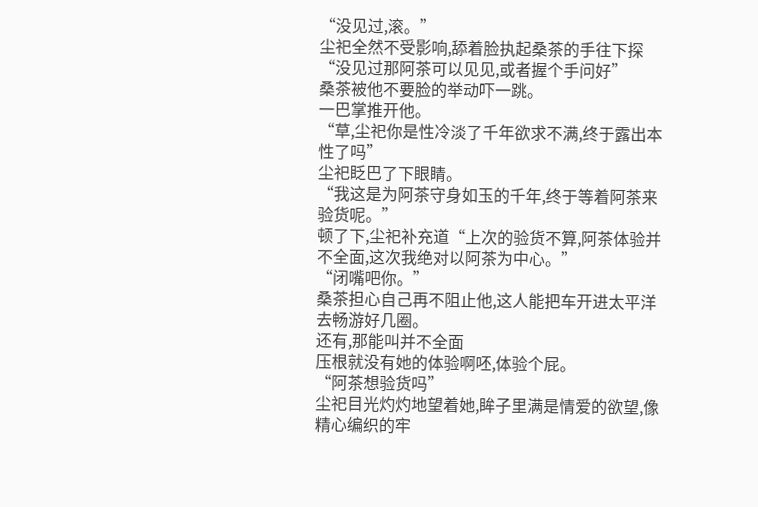“没见过,滚。”
尘祀全然不受影响,舔着脸执起桑茶的手往下探
“没见过那阿茶可以见见,或者握个手问好”
桑茶被他不要脸的举动吓一跳。
一巴掌推开他。
“草,尘祀你是性冷淡了千年欲求不满,终于露出本性了吗”
尘祀眨巴了下眼睛。
“我这是为阿茶守身如玉的千年,终于等着阿茶来验货呢。”
顿了下,尘祀补充道“上次的验货不算,阿茶体验并不全面,这次我绝对以阿茶为中心。”
“闭嘴吧你。”
桑茶担心自己再不阻止他,这人能把车开进太平洋去畅游好几圈。
还有,那能叫并不全面
压根就没有她的体验啊呸,体验个屁。
“阿茶想验货吗”
尘祀目光灼灼地望着她,眸子里满是情爱的欲望,像精心编织的牢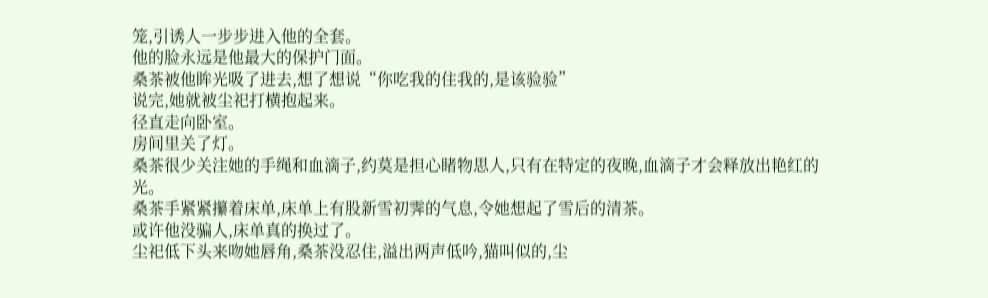笼,引诱人一步步进入他的全套。
他的脸永远是他最大的保护门面。
桑茶被他眸光吸了进去,想了想说“你吃我的住我的,是该验验”
说完,她就被尘祀打横抱起来。
径直走向卧室。
房间里关了灯。
桑茶很少关注她的手绳和血滴子,约莫是担心睹物思人,只有在特定的夜晚,血滴子才会释放出艳红的光。
桑茶手紧紧攥着床单,床单上有股新雪初霁的气息,令她想起了雪后的清茶。
或许他没骗人,床单真的换过了。
尘祀低下头来吻她唇角,桑茶没忍住,溢出两声低吟,猫叫似的,尘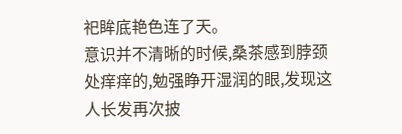祀眸底艳色连了天。
意识并不清晰的时候,桑茶感到脖颈处痒痒的,勉强睁开湿润的眼,发现这人长发再次披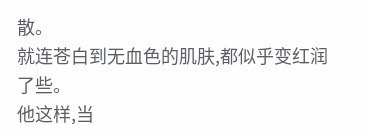散。
就连苍白到无血色的肌肤,都似乎变红润了些。
他这样,当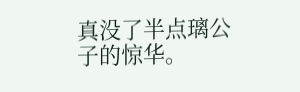真没了半点璃公子的惊华。